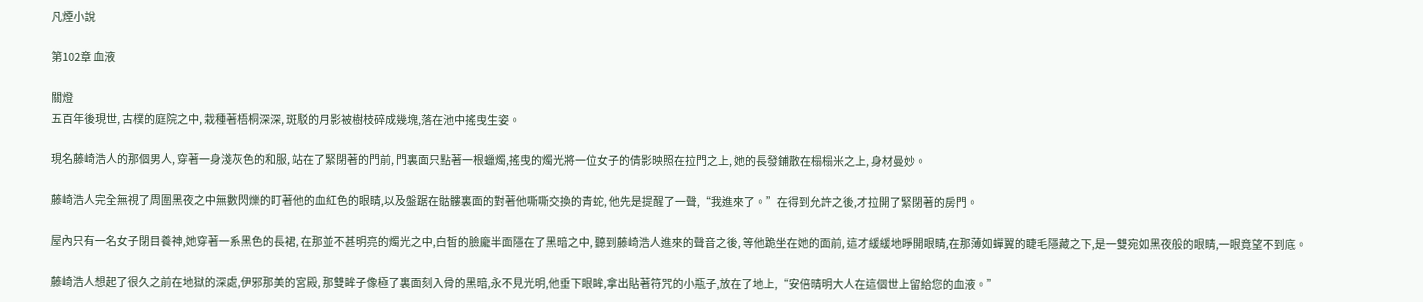凡煙小說

第102章 血液

關燈
五百年後現世, 古樸的庭院之中, 栽種著梧桐深深, 斑駁的月影被樹枝碎成幾塊,落在池中搖曳生姿。

現名藤崎浩人的那個男人, 穿著一身淺灰色的和服, 站在了緊閉著的門前, 門裏面只點著一根蠟燭,搖曳的燭光將一位女子的倩影映照在拉門之上, 她的長發鋪散在榻榻米之上, 身材曼妙。

藤崎浩人完全無視了周圍黑夜之中無數閃爍的盯著他的血紅色的眼睛,以及盤踞在骷髏裏面的對著他嘶嘶交換的青蛇, 他先是提醒了一聲,“我進來了。”在得到允許之後,才拉開了緊閉著的房門。

屋內只有一名女子閉目養神,她穿著一系黑色的長裙, 在那並不甚明亮的燭光之中,白皙的臉龐半面隱在了黑暗之中, 聽到藤崎浩人進來的聲音之後, 等他跪坐在她的面前, 這才緩緩地睜開眼睛,在那薄如蟬翼的睫毛隱藏之下,是一雙宛如黑夜般的眼睛,一眼竟望不到底。

藤崎浩人想起了很久之前在地獄的深處,伊邪那美的宮殿, 那雙眸子像極了裏面刻入骨的黑暗,永不見光明,他垂下眼眸,拿出貼著符咒的小瓶子,放在了地上,“安倍晴明大人在這個世上留給您的血液。”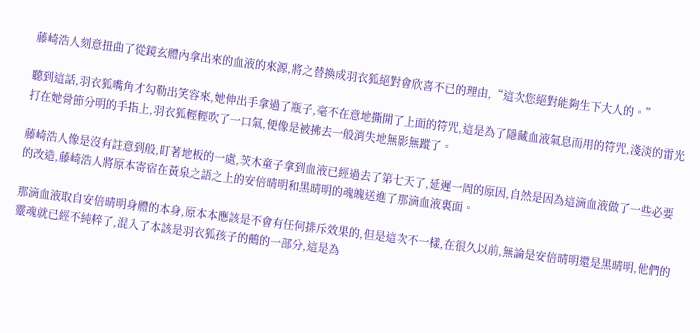藤崎浩人刻意扭曲了從鏡玄體內拿出來的血液的來源,將之替換成羽衣狐絕對會欣喜不已的理由,“這次您絕對能夠生下大人的。”

聽到這話,羽衣狐嘴角才勾勒出笑容來,她伸出手拿過了瓶子,毫不在意地撕開了上面的符咒,這是為了隱藏血液氣息而用的符咒,淺淡的雷光打在她骨節分明的手指上,羽衣狐輕輕吹了一口氣,便像是被拂去一般消失地無影無蹤了。

藤崎浩人像是沒有註意到般,盯著地板的一處,茨木童子拿到血液已經過去了第七天了,延遲一周的原因,自然是因為這滴血液做了一些必要的改造,藤崎浩人將原本寄宿在黃泉之語之上的安倍晴明和黑晴明的魂魄送進了那滴血液裏面。

那滴血液取自安倍晴明身體的本身,原本本應該是不會有任何排斥效果的,但是這次不一樣,在很久以前,無論是安倍晴明還是黑晴明,他們的靈魂就已經不純粹了,混入了本該是羽衣狐孩子的鵺的一部分,這是為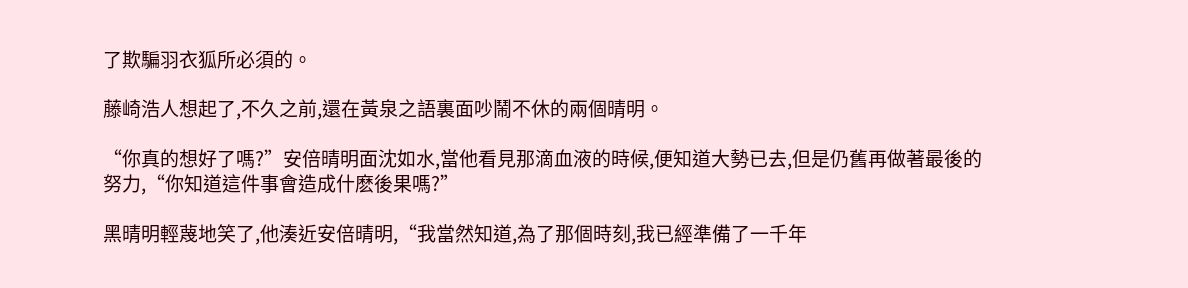了欺騙羽衣狐所必須的。

藤崎浩人想起了,不久之前,還在黃泉之語裏面吵鬧不休的兩個晴明。

“你真的想好了嗎?”安倍晴明面沈如水,當他看見那滴血液的時候,便知道大勢已去,但是仍舊再做著最後的努力,“你知道這件事會造成什麽後果嗎?”

黑晴明輕蔑地笑了,他湊近安倍晴明,“我當然知道,為了那個時刻,我已經準備了一千年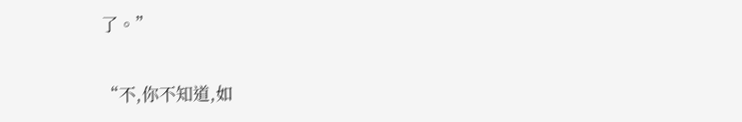了。”

“不,你不知道,如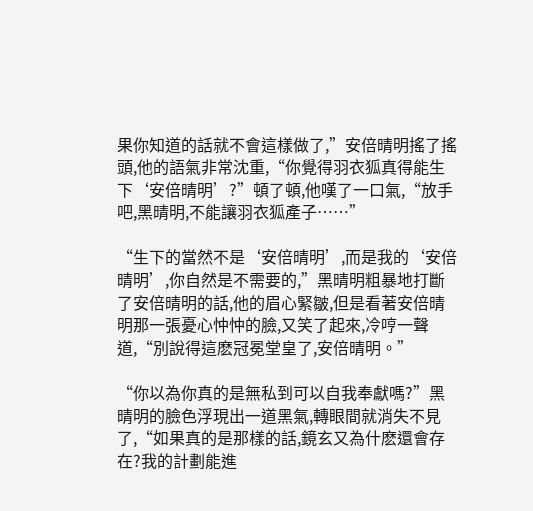果你知道的話就不會這樣做了,”安倍晴明搖了搖頭,他的語氣非常沈重,“你覺得羽衣狐真得能生下‘安倍晴明’?”頓了頓,他嘆了一口氣,“放手吧,黑晴明,不能讓羽衣狐產子……”

“生下的當然不是‘安倍晴明’,而是我的‘安倍晴明’,你自然是不需要的,”黑晴明粗暴地打斷了安倍晴明的話,他的眉心緊皺,但是看著安倍晴明那一張憂心忡忡的臉,又笑了起來,冷哼一聲道,“別說得這麽冠冕堂皇了,安倍晴明。”

“你以為你真的是無私到可以自我奉獻嗎?”黑晴明的臉色浮現出一道黑氣,轉眼間就消失不見了,“如果真的是那樣的話,鏡玄又為什麽還會存在?我的計劃能進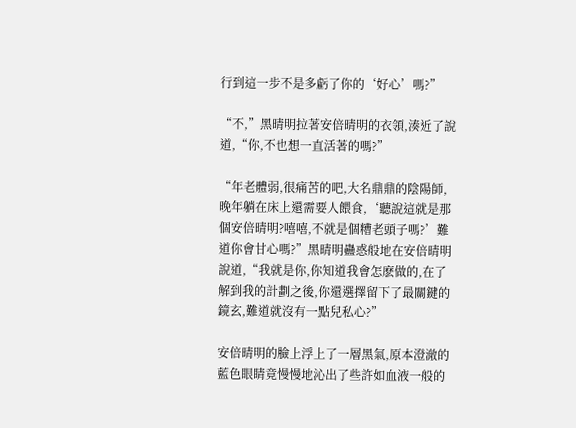行到這一步不是多虧了你的‘好心’嗎?”

“不,”黑晴明拉著安倍晴明的衣領,湊近了說道,“你,不也想一直活著的嗎?”

“年老體弱,很痛苦的吧,大名鼎鼎的陰陽師,晚年躺在床上還需要人餵食,‘聽說這就是那個安倍晴明?嘻嘻,不就是個糟老頭子嗎?’難道你會甘心嗎?”黑晴明蠱惑般地在安倍晴明說道,“我就是你,你知道我會怎麽做的,在了解到我的計劃之後,你還選擇留下了最關鍵的鏡玄,難道就沒有一點兒私心?”

安倍晴明的臉上浮上了一層黑氣,原本澄澈的藍色眼睛竟慢慢地沁出了些許如血液一般的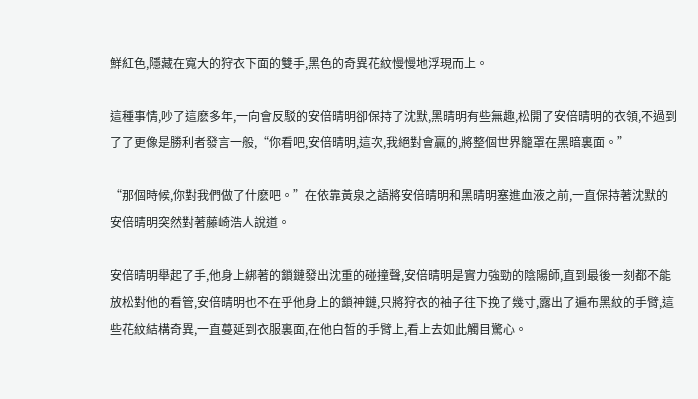鮮紅色,隱藏在寬大的狩衣下面的雙手,黑色的奇異花紋慢慢地浮現而上。

這種事情,吵了這麽多年,一向會反駁的安倍晴明卻保持了沈默,黑晴明有些無趣,松開了安倍晴明的衣領,不過到了了更像是勝利者發言一般,“你看吧,安倍晴明,這次,我絕對會贏的,將整個世界籠罩在黑暗裏面。”

“那個時候,你對我們做了什麽吧。”在依靠黃泉之語將安倍晴明和黑晴明塞進血液之前,一直保持著沈默的安倍晴明突然對著藤崎浩人說道。

安倍晴明舉起了手,他身上綁著的鎖鏈發出沈重的碰撞聲,安倍晴明是實力強勁的陰陽師,直到最後一刻都不能放松對他的看管,安倍晴明也不在乎他身上的鎖神鏈,只將狩衣的袖子往下挽了幾寸,露出了遍布黑紋的手臂,這些花紋結構奇異,一直蔓延到衣服裏面,在他白皙的手臂上,看上去如此觸目驚心。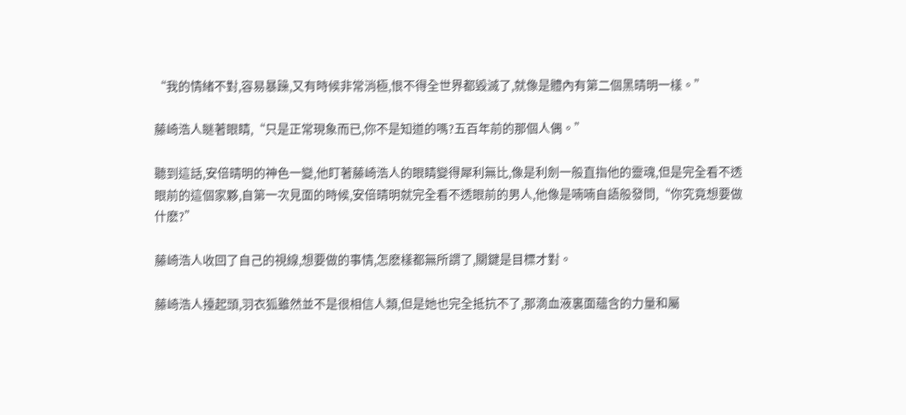“我的情緒不對,容易暴躁,又有時候非常消極,恨不得全世界都毀滅了,就像是體內有第二個黑晴明一樣。”

藤崎浩人瞇著眼睛,“只是正常現象而已,你不是知道的嗎?五百年前的那個人偶。”

聽到這話,安倍晴明的神色一變,他盯著藤崎浩人的眼睛變得犀利無比,像是利劍一般直指他的靈魂,但是完全看不透眼前的這個家夥,自第一次見面的時候,安倍晴明就完全看不透眼前的男人,他像是喃喃自語般發問,“你究竟想要做什麽?”

藤崎浩人收回了自己的視線,想要做的事情,怎麽樣都無所謂了,關鍵是目標才對。

藤崎浩人擡起頭,羽衣狐雖然並不是很相信人類,但是她也完全抵抗不了,那滴血液裏面蘊含的力量和屬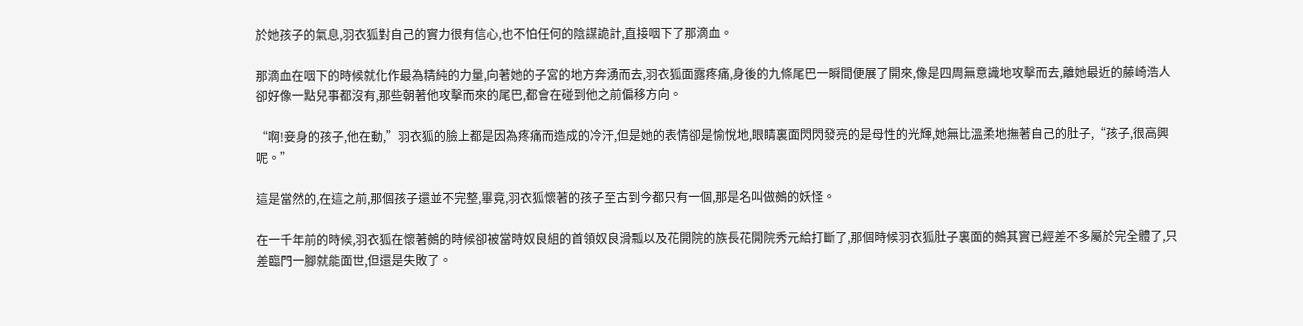於她孩子的氣息,羽衣狐對自己的實力很有信心,也不怕任何的陰謀詭計,直接咽下了那滴血。

那滴血在咽下的時候就化作最為精純的力量,向著她的子宮的地方奔湧而去,羽衣狐面露疼痛,身後的九條尾巴一瞬間便展了開來,像是四周無意識地攻擊而去,離她最近的藤崎浩人卻好像一點兒事都沒有,那些朝著他攻擊而來的尾巴,都會在碰到他之前偏移方向。

“啊!妾身的孩子,他在動,”羽衣狐的臉上都是因為疼痛而造成的冷汗,但是她的表情卻是愉悅地,眼睛裏面閃閃發亮的是母性的光輝,她無比溫柔地撫著自己的肚子,“孩子,很高興呢。”

這是當然的,在這之前,那個孩子還並不完整,畢竟,羽衣狐懷著的孩子至古到今都只有一個,那是名叫做鵺的妖怪。

在一千年前的時候,羽衣狐在懷著鵺的時候卻被當時奴良組的首領奴良滑瓢以及花開院的族長花開院秀元給打斷了,那個時候羽衣狐肚子裏面的鵺其實已經差不多屬於完全體了,只差臨門一腳就能面世,但還是失敗了。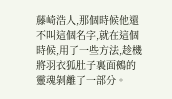藤崎浩人,那個時候他還不叫這個名字,就在這個時候,用了一些方法,趁機將羽衣狐肚子裏面鵺的靈魂剝離了一部分。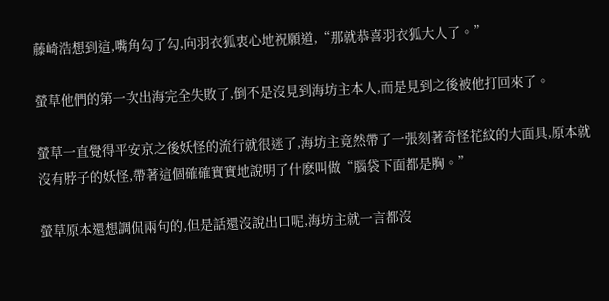藤崎浩想到這,嘴角勾了勾,向羽衣狐衷心地祝願道,“那就恭喜羽衣狐大人了。”

螢草他們的第一次出海完全失敗了,倒不是沒見到海坊主本人,而是見到之後被他打回來了。

螢草一直覺得平安京之後妖怪的流行就很迷了,海坊主竟然帶了一張刻著奇怪花紋的大面具,原本就沒有脖子的妖怪,帶著這個確確實實地說明了什麽叫做“腦袋下面都是胸。”

螢草原本還想調侃兩句的,但是話還沒說出口呢,海坊主就一言都沒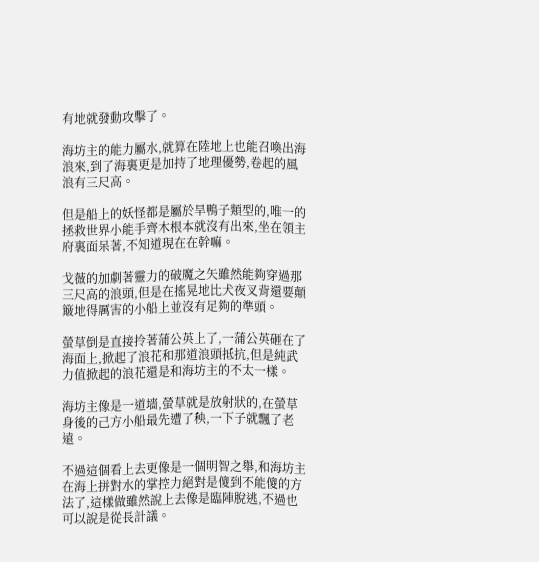有地就發動攻擊了。

海坊主的能力屬水,就算在陸地上也能召喚出海浪來,到了海裏更是加持了地理優勢,卷起的風浪有三尺高。

但是船上的妖怪都是屬於旱鴨子類型的,唯一的拯救世界小能手齊木根本就沒有出來,坐在領主府裏面呆著,不知道現在在幹嘛。

戈薇的加劇著靈力的破魔之矢雖然能夠穿過那三尺高的浪頭,但是在搖晃地比犬夜叉背還要顛簸地得厲害的小船上並沒有足夠的準頭。

螢草倒是直接拎著蒲公英上了,一蒲公英砸在了海面上,掀起了浪花和那道浪頭抵抗,但是純武力值掀起的浪花還是和海坊主的不太一樣。

海坊主像是一道墻,螢草就是放射狀的,在螢草身後的己方小船最先遭了秧,一下子就飄了老遠。

不過這個看上去更像是一個明智之舉,和海坊主在海上拼對水的掌控力絕對是傻到不能傻的方法了,這樣做雖然說上去像是臨陣脫逃,不過也可以說是從長計議。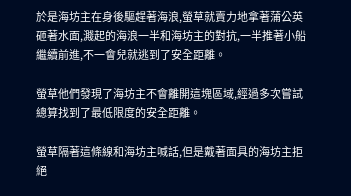於是海坊主在身後驅趕著海浪,螢草就賣力地拿著蒲公英砸著水面,濺起的海浪一半和海坊主的對抗,一半推著小船繼續前進,不一會兒就逃到了安全距離。

螢草他們發現了海坊主不會離開這塊區域,經過多次嘗試總算找到了最低限度的安全距離。

螢草隔著這條線和海坊主喊話,但是戴著面具的海坊主拒絕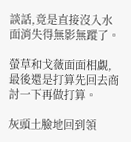談話,竟是直接沒入水面消失得無影無蹤了。

螢草和戈薇面面相覷,最後還是打算先回去商討一下再做打算。

灰頭土臉地回到領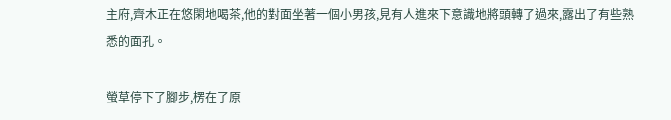主府,齊木正在悠閑地喝茶,他的對面坐著一個小男孩,見有人進來下意識地將頭轉了過來,露出了有些熟悉的面孔。

螢草停下了腳步,楞在了原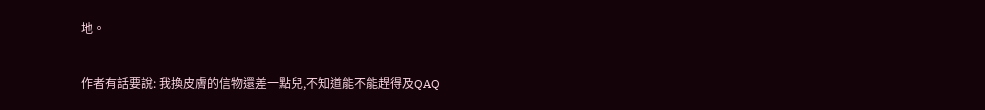地。

作者有話要說: 我換皮膚的信物還差一點兒,不知道能不能趕得及QAQ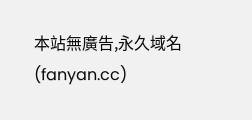本站無廣告,永久域名(fanyan.cc)